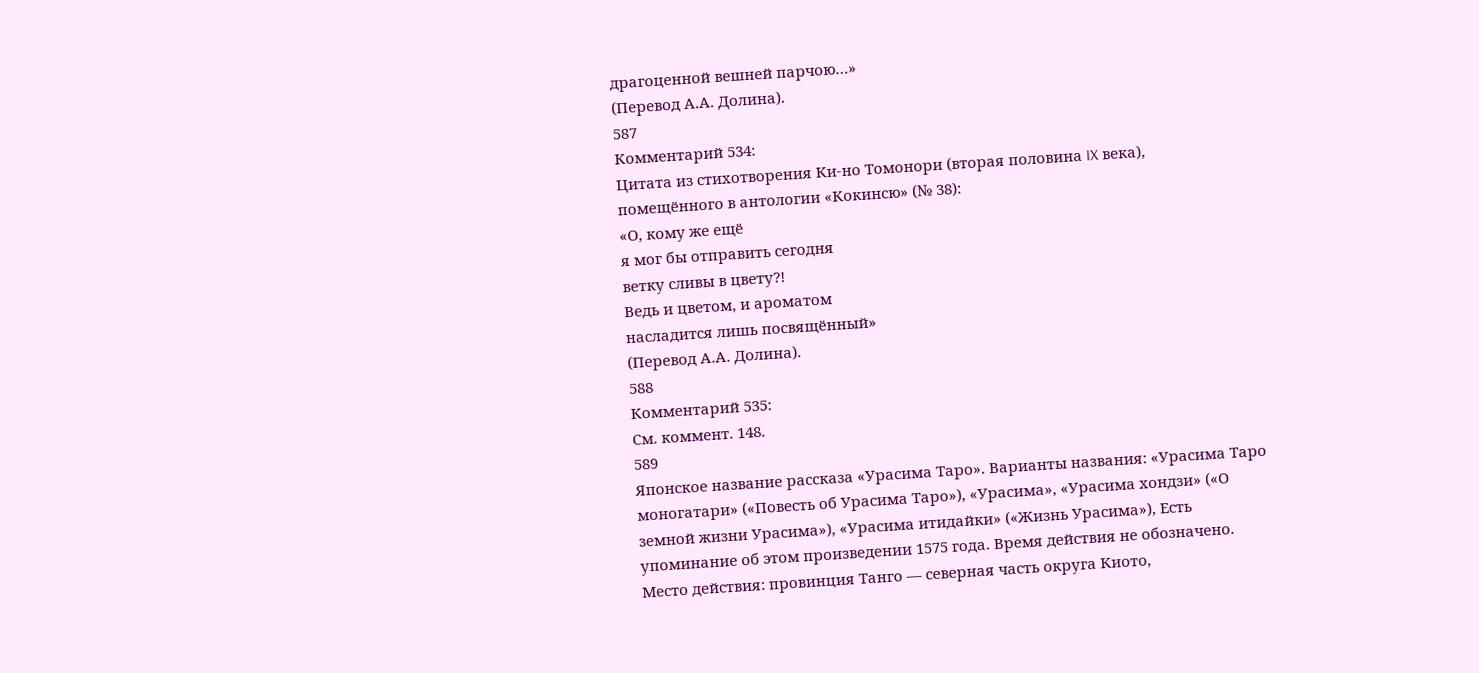драгоценной вешней парчою…»
(Перевод А.А. Долина).
587
Комментарий 534:
Цитата из стихотворения Ки-но Томонори (вторая половина IX века), помещённого в антологии «Кокинсю» (№ 38):
«О, кому же ещё
я мог бы отправить сегодня
ветку сливы в цвету?!
Ведь и цветом, и ароматом
насладится лишь посвящённый»
(Перевод А.А. Долина).
588
Комментарий 535:
См. коммент. 148.
589
Японское название рассказа «Урасима Таро». Варианты названия: «Урасима Таро моногатари» («Повесть об Урасима Таро»), «Урасима», «Урасима хондзи» («О земной жизни Урасима»), «Урасима итидайки» («Жизнь Урасима»), Есть упоминание об этом произведении 1575 года. Время действия не обозначено. Место действия: провинция Танго — северная часть округа Киото,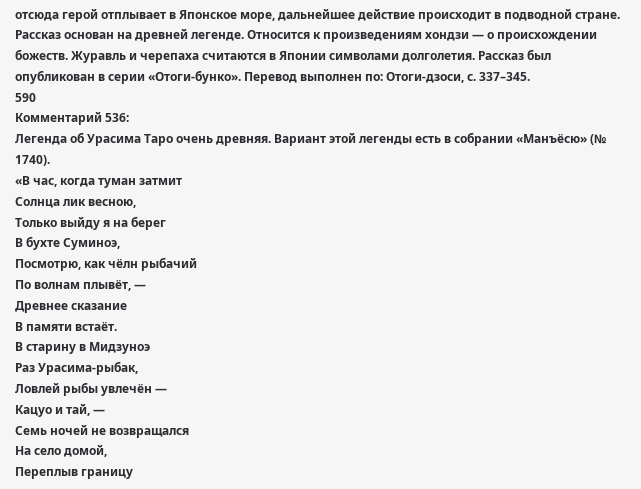отсюда герой отплывает в Японское море, дальнейшее действие происходит в подводной стране. Рассказ основан на древней легенде. Относится к произведениям хондзи — о происхождении божеств. Журавль и черепаха считаются в Японии символами долголетия. Рассказ был опубликован в серии «Отоги-бунко». Перевод выполнен по: Отоги-дзоси, с. 337–345.
590
Комментарий 536:
Легенда об Урасима Таро очень древняя. Вариант этой легенды есть в собрании «Манъёсю» (№ 1740).
«В час, когда туман затмит
Солнца лик весною,
Только выйду я на берег
В бухте Суминоэ,
Посмотрю, как чёлн рыбачий
По волнам плывёт, —
Древнее сказание
В памяти встаёт.
В старину в Мидзуноэ
Раз Урасима-рыбак,
Ловлей рыбы увлечён —
Кацуо и тай, —
Семь ночей не возвращался
На село домой,
Переплыв границу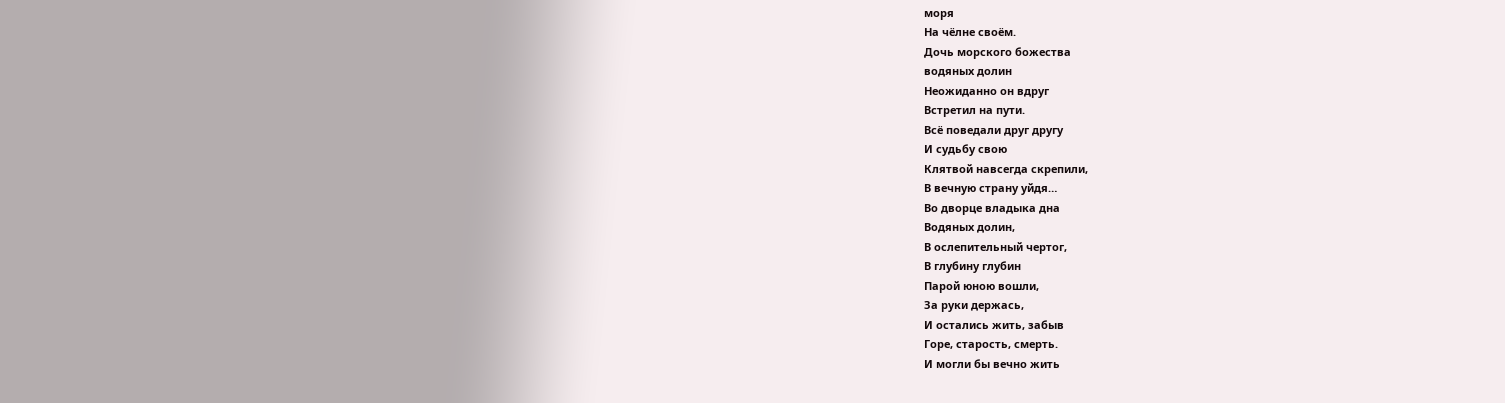моря
На чёлне своём.
Дочь морского божества
водяных долин
Неожиданно он вдруг
Встретил на пути.
Всё поведали друг другу
И судьбу свою
Клятвой навсегда скрепили,
В вечную страну уйдя…
Во дворце владыка дна
Водяных долин,
В ослепительный чертог,
В глубину глубин
Парой юною вошли,
За руки держась,
И остались жить, забыв
Горе, старость, смерть.
И могли бы вечно жить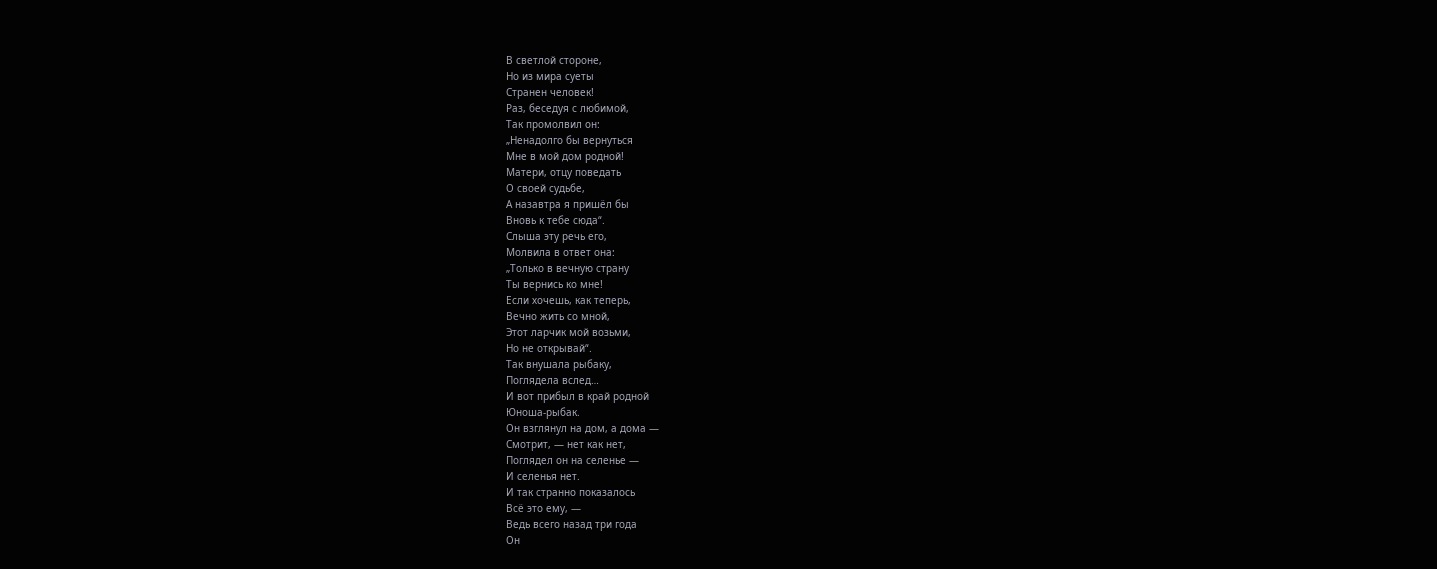В светлой стороне,
Но из мира суеты
Странен человек!
Раз, беседуя с любимой,
Так промолвил он:
„Ненадолго бы вернуться
Мне в мой дом родной!
Матери, отцу поведать
О своей судьбе,
А назавтра я пришёл бы
Вновь к тебе сюда“.
Слыша эту речь его,
Молвила в ответ она:
„Только в вечную страну
Ты вернись ко мне!
Если хочешь, как теперь,
Вечно жить со мной,
Этот ларчик мой возьми,
Но не открывай“.
Так внушала рыбаку,
Поглядела вслед…
И вот прибыл в край родной
Юноша-рыбак.
Он взглянул на дом, а дома —
Смотрит, — нет как нет,
Поглядел он на селенье —
И селенья нет.
И так странно показалось
Всё это ему, —
Ведь всего назад три года
Он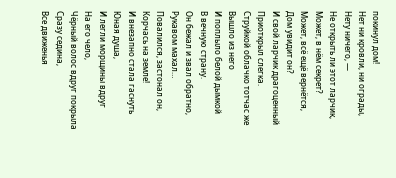покинул дом!
Нет ни кровли, ни ограды,
Нету ничего, —
Не открыть ли этот ларчик,
Может, в нём секрет?
Может, всё ещё вернётся,
Дом увидит он?
И свой ларчик драгоценный
Приоткрыл слегка.
Струйкой облачко тотчас же
Вышло из него
И поплыло белой дымкой
В вечную страну.
Он бежал и звал обратно,
Рукавом махал…
Повалился, застонал он,
Корчась на земле!
И внезапно стала гаснуть
Юная душа,
И легли морщины вдруг
На его чело,
Чёрный волос вдруг покрыла
Сразу седина,
Все движенья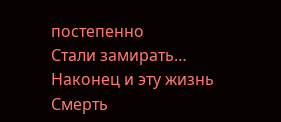постепенно
Стали замирать…
Наконец и эту жизнь
Смерть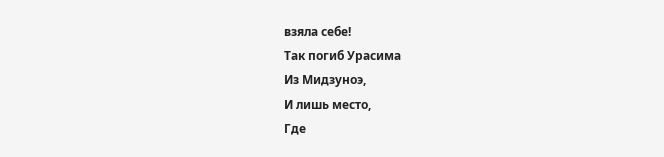взяла себе!
Так погиб Урасима
Из Мидзуноэ,
И лишь место,
Где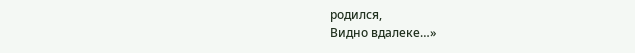родился,
Видно вдалеке…»